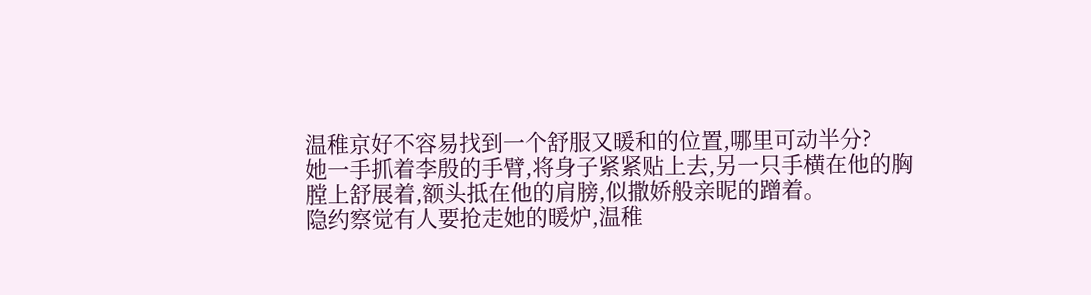温稚京好不容易找到一个舒服又暖和的位置,哪里可动半分?
她一手抓着李殷的手臂,将身子紧紧贴上去,另一只手横在他的胸膛上舒展着,额头抵在他的肩膀,似撒娇般亲昵的蹭着。
隐约察觉有人要抢走她的暖炉,温稚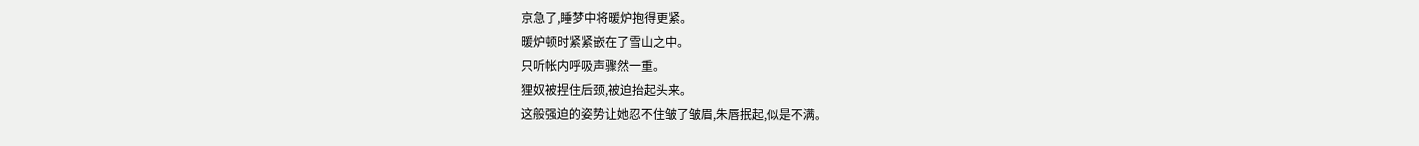京急了,睡梦中将暖炉抱得更紧。
暖炉顿时紧紧嵌在了雪山之中。
只听帐内呼吸声骤然一重。
狸奴被捏住后颈,被迫抬起头来。
这般强迫的姿势让她忍不住皱了皱眉,朱唇抿起,似是不满。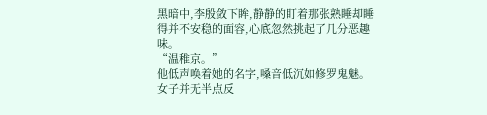黑暗中,李殷敛下眸,静静的盯着那张熟睡却睡得并不安稳的面容,心底忽然挑起了几分恶趣味。
“温稚京。”
他低声唤着她的名字,嗓音低沉如修罗鬼魅。
女子并无半点反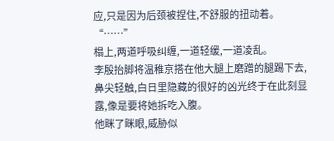应,只是因为后颈被捏住,不舒服的扭动着。
“……”
榻上,两道呼吸纠缠,一道轻缓,一道凌乱。
李殷抬脚将温稚京搭在他大腿上磨蹭的腿踢下去,鼻尖轻触,白日里隐藏的很好的凶光终于在此刻显露,像是要将她拆吃入腹。
他眯了眯眼,威胁似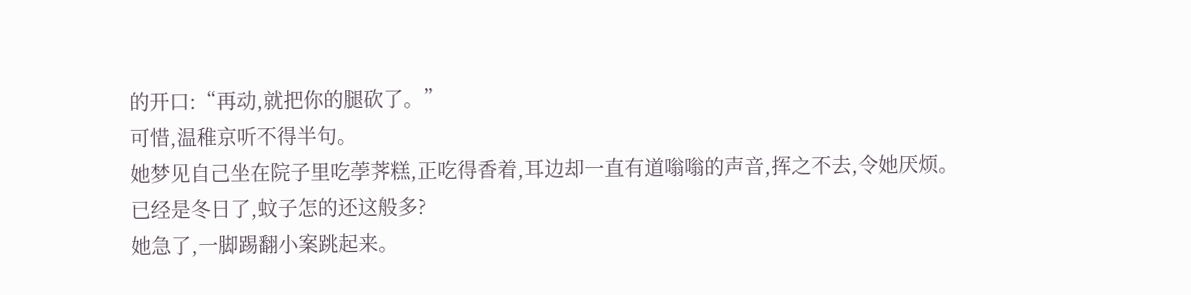的开口:“再动,就把你的腿砍了。”
可惜,温稚京听不得半句。
她梦见自己坐在院子里吃荸荠糕,正吃得香着,耳边却一直有道嗡嗡的声音,挥之不去,令她厌烦。
已经是冬日了,蚊子怎的还这般多?
她急了,一脚踢翻小案跳起来。